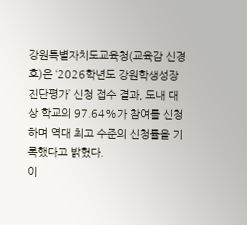강원특별자치도교육청(교육감 신경호)은 ‘2026학년도 강원학생성장진단평가’ 신청 접수 결과, 도내 대상 학교의 97.64%가 참여를 신청하며 역대 최고 수준의 신청률을 기록했다고 밝혔다.
이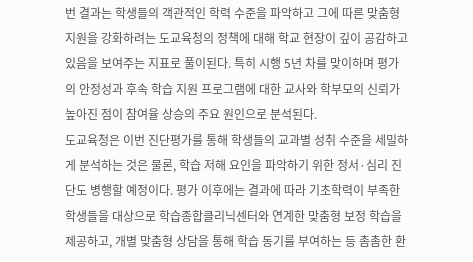번 결과는 학생들의 객관적인 학력 수준을 파악하고 그에 따른 맞춤형 지원을 강화하려는 도교육청의 정책에 대해 학교 현장이 깊이 공감하고 있음을 보여주는 지표로 풀이된다. 특히 시행 5년 차를 맞이하며 평가의 안정성과 후속 학습 지원 프로그램에 대한 교사와 학부모의 신뢰가 높아진 점이 참여율 상승의 주요 원인으로 분석된다.
도교육청은 이번 진단평가를 통해 학생들의 교과별 성취 수준을 세밀하게 분석하는 것은 물론, 학습 저해 요인을 파악하기 위한 정서·심리 진단도 병행할 예정이다. 평가 이후에는 결과에 따라 기초학력이 부족한 학생들을 대상으로 학습종합클리닉센터와 연계한 맞춤형 보정 학습을 제공하고, 개별 맞춤형 상담을 통해 학습 동기를 부여하는 등 촘촘한 환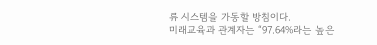류 시스템을 가동할 방침이다.
미래교육과 관계자는 “97.64%라는 높은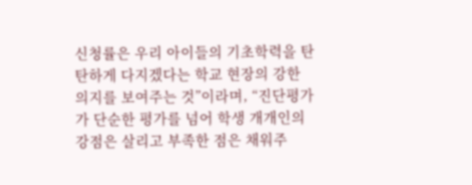신청률은 우리 아이들의 기초학력을 탄탄하게 다지겠다는 학교 현장의 강한 의지를 보여주는 것”이라며, “진단평가가 단순한 평가를 넘어 학생 개개인의 강점은 살리고 부족한 점은 채워주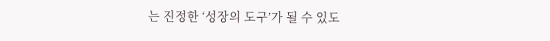는 진정한 ‘성장의 도구’가 될 수 있도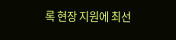록 현장 지원에 최선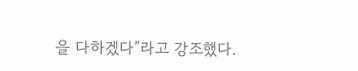을 다하겠다”라고 강조했다.